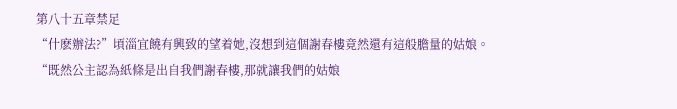第八十五章禁足
“什麽辦法?”頃淄宜饒有興致的望着她,沒想到這個謝春樓竟然還有這般膽量的姑娘。
“既然公主認為紙條是出自我們謝春樓,那就讓我們的姑娘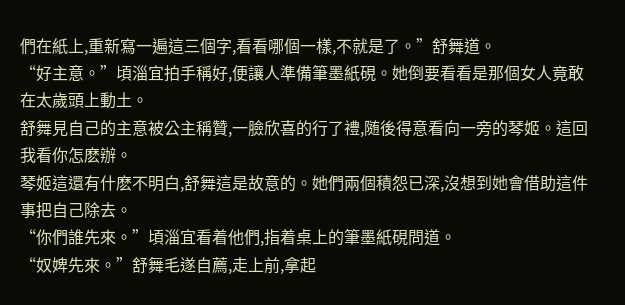們在紙上,重新寫一遍這三個字,看看哪個一樣,不就是了。”舒舞道。
“好主意。”頃淄宜拍手稱好,便讓人準備筆墨紙硯。她倒要看看是那個女人竟敢在太歲頭上動土。
舒舞見自己的主意被公主稱贊,一臉欣喜的行了禮,随後得意看向一旁的琴姬。這回我看你怎麽辦。
琴姬這還有什麽不明白,舒舞這是故意的。她們兩個積怨已深,沒想到她會借助這件事把自己除去。
“你們誰先來。”頃淄宜看着他們,指着桌上的筆墨紙硯問道。
“奴婢先來。”舒舞毛遂自薦,走上前,拿起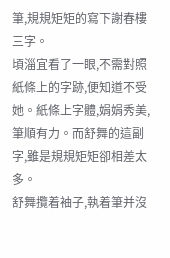筆,規規矩矩的寫下謝春樓三字。
頃淄宜看了一眼,不需對照紙條上的字跡,便知道不受她。紙條上字體,娟娟秀美,筆順有力。而舒舞的這副字,雖是規規矩矩卻相差太多。
舒舞攬着袖子,執着筆并沒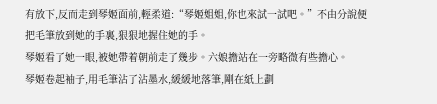有放下,反而走到琴姬面前,輕柔道:“琴姬姐姐,你也來試一試吧。”不由分說便把毛筆放到她的手裏,狠狠地握住她的手。
琴姬看了她一眼,被她帶着朝前走了幾步。六娘擔站在一旁略微有些擔心。
琴姬卷起袖子,用毛筆沾了沾墨水,緩緩地落筆,剛在紙上劃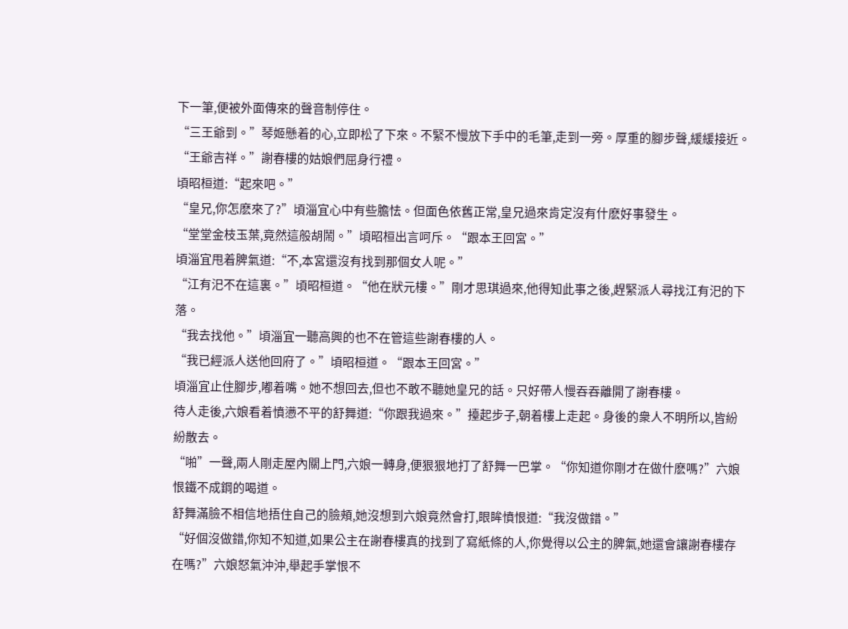下一筆,便被外面傳來的聲音制停住。
“三王爺到。”琴姬懸着的心,立即松了下來。不緊不慢放下手中的毛筆,走到一旁。厚重的腳步聲,緩緩接近。
“王爺吉祥。”謝春樓的姑娘們屈身行禮。
頃昭桓道:“起來吧。”
“皇兄,你怎麽來了?”頃淄宜心中有些膽怯。但面色依舊正常,皇兄過來肯定沒有什麽好事發生。
“堂堂金枝玉葉,竟然這般胡鬧。”頃昭桓出言呵斥。“跟本王回宮。”
頃淄宜甩着脾氣道:“不,本宮還沒有找到那個女人呢。”
“江有汜不在這裏。”頃昭桓道。“他在狀元樓。”剛才思琪過來,他得知此事之後,趕緊派人尋找江有汜的下落。
“我去找他。”頃淄宜一聽高興的也不在管這些謝春樓的人。
“我已經派人送他回府了。”頃昭桓道。“跟本王回宮。”
頃淄宜止住腳步,嘟着嘴。她不想回去,但也不敢不聽她皇兄的話。只好帶人慢吞吞離開了謝春樓。
待人走後,六娘看着憤懑不平的舒舞道:“你跟我過來。”擡起步子,朝着樓上走起。身後的衆人不明所以,皆紛紛散去。
“啪”一聲,兩人剛走屋內關上門,六娘一轉身,便狠狠地打了舒舞一巴掌。“你知道你剛才在做什麽嗎?”六娘恨鐵不成鋼的喝道。
舒舞滿臉不相信地捂住自己的臉頰,她沒想到六娘竟然會打,眼眸憤恨道:“我沒做錯。”
“好個沒做錯,你知不知道,如果公主在謝春樓真的找到了寫紙條的人,你覺得以公主的脾氣,她還會讓謝春樓存在嗎?”六娘怒氣沖沖,舉起手掌恨不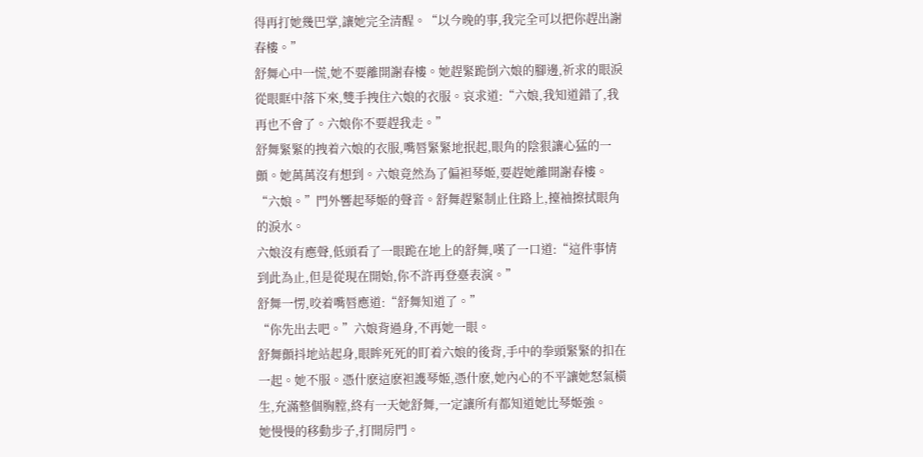得再打她幾巴掌,讓她完全清醒。“以今晚的事,我完全可以把你趕出謝春樓。”
舒舞心中一慌,她不要離開謝春樓。她趕緊跪倒六娘的腳邊,祈求的眼淚從眼眶中落下來,雙手拽住六娘的衣服。哀求道:“六娘,我知道錯了,我再也不會了。六娘你不要趕我走。”
舒舞緊緊的拽着六娘的衣服,嘴唇緊緊地抿起,眼角的陰狠讓心猛的一顫。她萬萬沒有想到。六娘竟然為了偏袒琴姬,要趕她離開謝春樓。
“六娘。”門外響起琴姬的聲音。舒舞趕緊制止住路上,擡袖擦拭眼角的淚水。
六娘沒有應聲,低頭看了一眼跪在地上的舒舞,嘆了一口道:“這件事情到此為止,但是從現在開始,你不許再登臺表演。”
舒舞一愣,咬着嘴唇應道:“舒舞知道了。”
“你先出去吧。”六娘背過身,不再她一眼。
舒舞顫抖地站起身,眼眸死死的盯着六娘的後背,手中的拳頭緊緊的扣在一起。她不服。憑什麽這麽袒護琴姬,憑什麽,她內心的不平讓她怒氣橫生,充滿整個胸膛,終有一天她舒舞,一定讓所有都知道她比琴姬強。
她慢慢的移動步子,打開房門。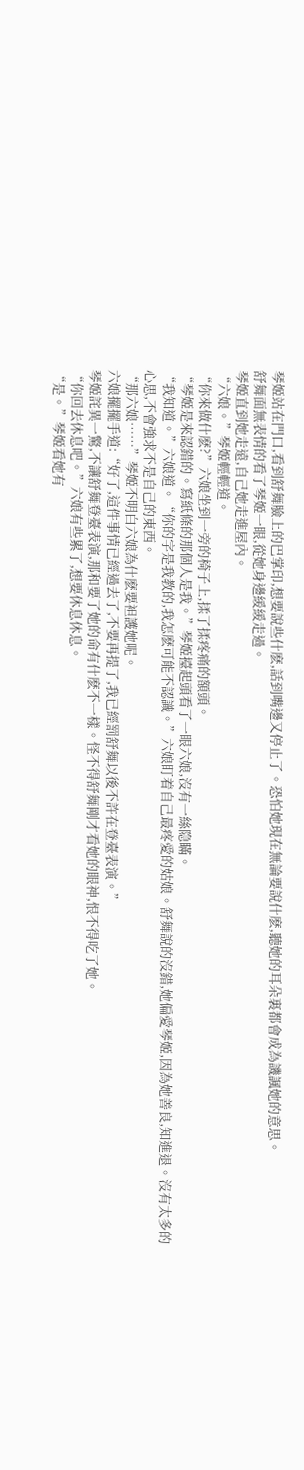琴姬站在門口,看到舒舞臉上的巴掌印,想要說些什麽,話到嘴邊又停止了。恐怕她現在無論要說什麽,聽她的耳朵裏都會成為譏諷她的意思。
舒舞面無表情的看了琴姬一眼,從她身邊緩緩走過。
琴姬直到她走遠,自己她走進屋內。
“六娘。”琴姬輕輕道。
“你來做什麽?”六娘坐到一旁的椅子上,揉了揉疼痛的額頭。
“琴姬是來認錯的。寫紙條的那個人是我。”琴姬擡起頭看了一眼六娘,沒有一絲隐瞞。
“我知道。”六娘道。“你的字是我教的,我怎麽可能不認識。”六娘盯着自己最疼愛的姑娘。舒舞說的沒錯,她偏愛琴姬,因為她善良,知進退。沒有太多的心思,不會強求不是自己的東西。
“那六娘……”琴姬不明白六娘為什麽要袒護她呢。
六娘擺擺手道:“好了,這件事情已經過去了,不要再提了,我已經罰舒舞以後不許在登臺表演。”
琴姬詫異一驚,不讓舒舞登臺表演,那和要了她的命有什麽不一樣。怪不得舒舞剛才看她的眼神,恨不得吃了她。
“你回去休息吧。”六娘有些累了,想要休息休息。
“是。”琴姬看她有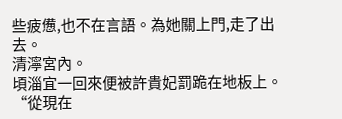些疲憊,也不在言語。為她關上門,走了出去。
清濘宮內。
頃淄宜一回來便被許貴妃罰跪在地板上。
“從現在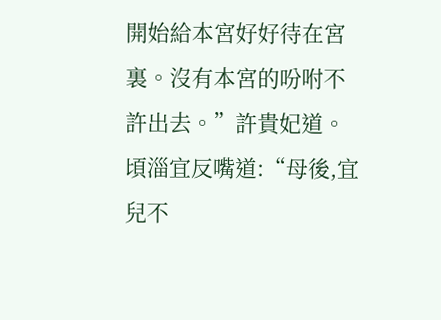開始給本宮好好待在宮裏。沒有本宮的吩咐不許出去。”許貴妃道。
頃淄宜反嘴道:“母後,宜兒不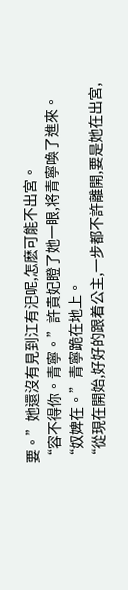要。”她還沒有見到江有汜呢,怎麽可能不出宮。
“容不得你。青寧。”許貴妃瞪了她一眼,将青寧喚了進來。
“奴婢在。”青寧跪在地上。
“從現在開始,好好的跟着公主,一步都不許離開,要是她在出宮,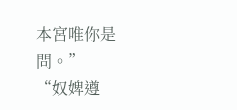本宮唯你是問。”
“奴婢遵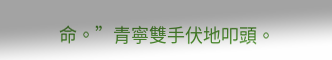命。”青寧雙手伏地叩頭。